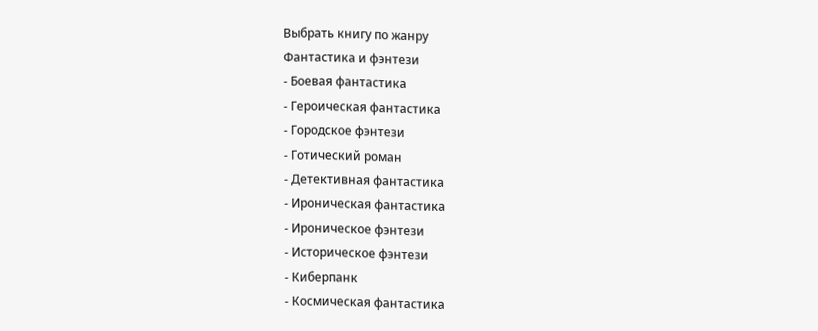Выбрать книгу по жанру
Фантастика и фэнтези
- Боевая фантастика
- Героическая фантастика
- Городское фэнтези
- Готический роман
- Детективная фантастика
- Ироническая фантастика
- Ироническое фэнтези
- Историческое фэнтези
- Киберпанк
- Космическая фантастика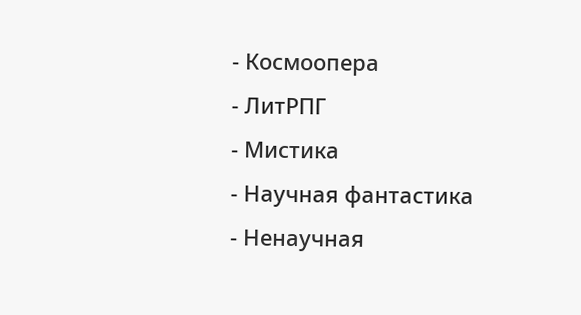- Космоопера
- ЛитРПГ
- Мистика
- Научная фантастика
- Ненаучная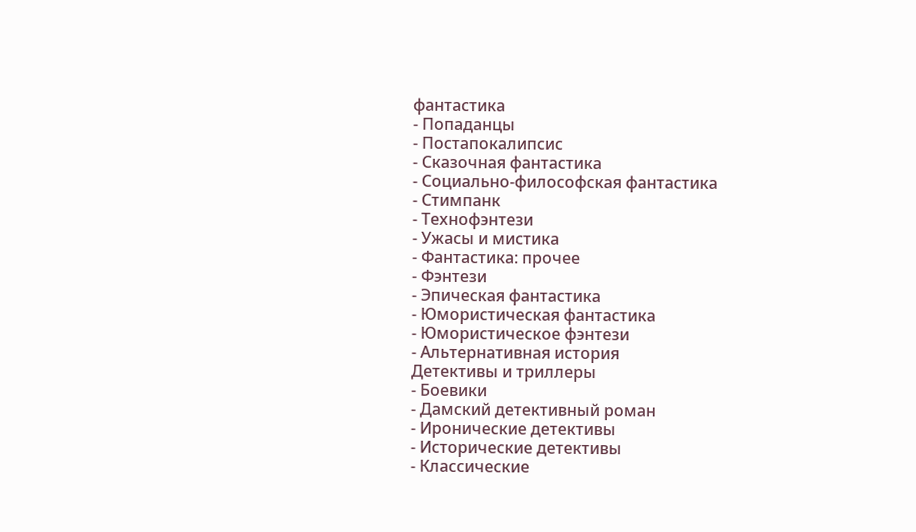фантастика
- Попаданцы
- Постапокалипсис
- Сказочная фантастика
- Социально-философская фантастика
- Стимпанк
- Технофэнтези
- Ужасы и мистика
- Фантастика: прочее
- Фэнтези
- Эпическая фантастика
- Юмористическая фантастика
- Юмористическое фэнтези
- Альтернативная история
Детективы и триллеры
- Боевики
- Дамский детективный роман
- Иронические детективы
- Исторические детективы
- Классические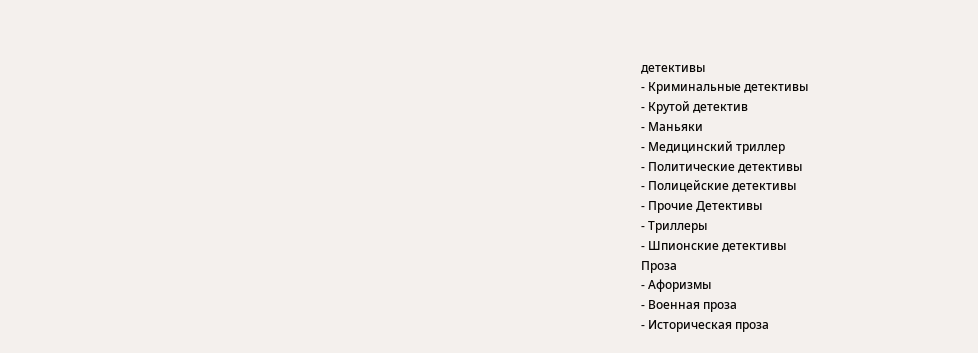детективы
- Криминальные детективы
- Крутой детектив
- Маньяки
- Медицинский триллер
- Политические детективы
- Полицейские детективы
- Прочие Детективы
- Триллеры
- Шпионские детективы
Проза
- Афоризмы
- Военная проза
- Историческая проза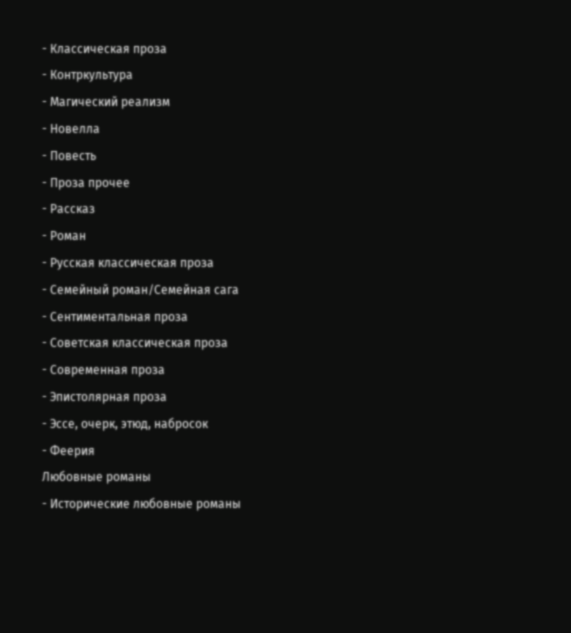- Классическая проза
- Контркультура
- Магический реализм
- Новелла
- Повесть
- Проза прочее
- Рассказ
- Роман
- Русская классическая проза
- Семейный роман/Семейная сага
- Сентиментальная проза
- Советская классическая проза
- Современная проза
- Эпистолярная проза
- Эссе, очерк, этюд, набросок
- Феерия
Любовные романы
- Исторические любовные романы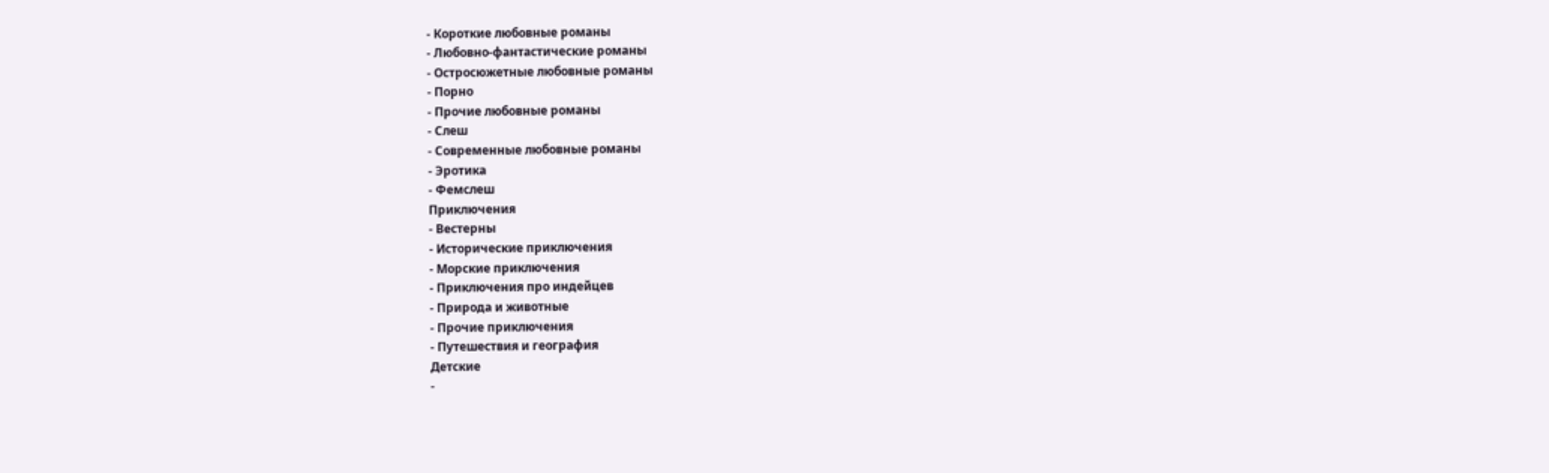- Короткие любовные романы
- Любовно-фантастические романы
- Остросюжетные любовные романы
- Порно
- Прочие любовные романы
- Слеш
- Современные любовные романы
- Эротика
- Фемслеш
Приключения
- Вестерны
- Исторические приключения
- Морские приключения
- Приключения про индейцев
- Природа и животные
- Прочие приключения
- Путешествия и география
Детские
-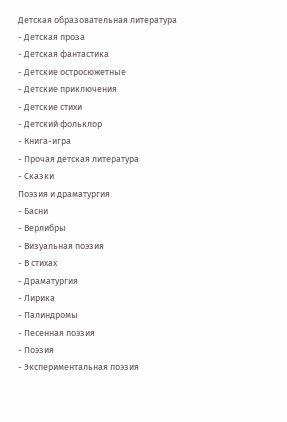Детская образовательная литература
- Детская проза
- Детская фантастика
- Детские остросюжетные
- Детские приключения
- Детские стихи
- Детский фольклор
- Книга-игра
- Прочая детская литература
- Сказки
Поэзия и драматургия
- Басни
- Верлибры
- Визуальная поэзия
- В стихах
- Драматургия
- Лирика
- Палиндромы
- Песенная поэзия
- Поэзия
- Экспериментальная поэзия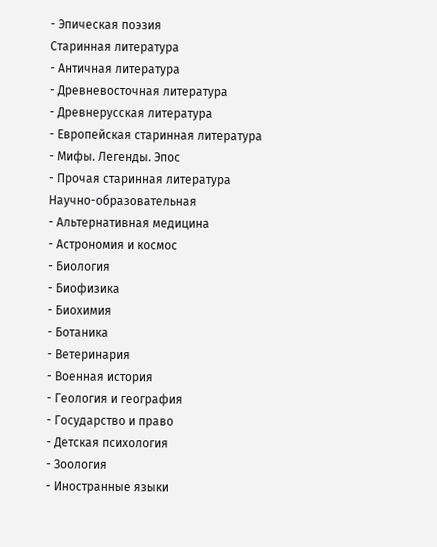- Эпическая поэзия
Старинная литература
- Античная литература
- Древневосточная литература
- Древнерусская литература
- Европейская старинная литература
- Мифы. Легенды. Эпос
- Прочая старинная литература
Научно-образовательная
- Альтернативная медицина
- Астрономия и космос
- Биология
- Биофизика
- Биохимия
- Ботаника
- Ветеринария
- Военная история
- Геология и география
- Государство и право
- Детская психология
- Зоология
- Иностранные языки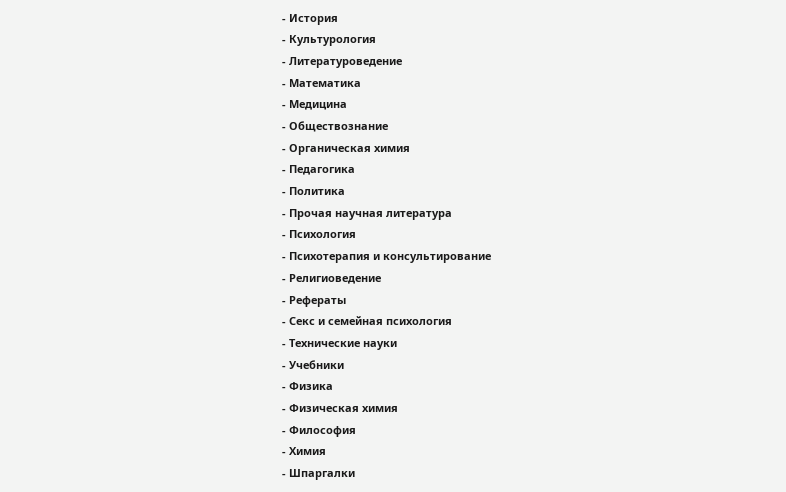- История
- Культурология
- Литературоведение
- Математика
- Медицина
- Обществознание
- Органическая химия
- Педагогика
- Политика
- Прочая научная литература
- Психология
- Психотерапия и консультирование
- Религиоведение
- Рефераты
- Секс и семейная психология
- Технические науки
- Учебники
- Физика
- Физическая химия
- Философия
- Химия
- Шпаргалки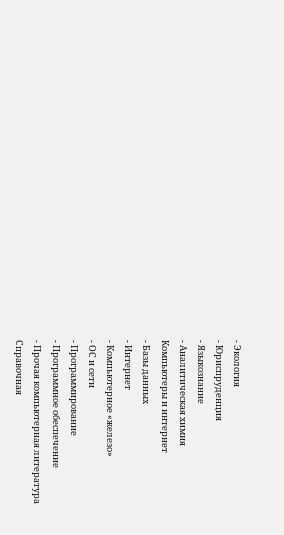- Экология
- Юриспруденция
- Языкознание
- Аналитическая химия
Компьютеры и интернет
- Базы данных
- Интернет
- Компьютерное «железо»
- ОС и сети
- Программирование
- Программное обеспечение
- Прочая компьютерная литература
Справочная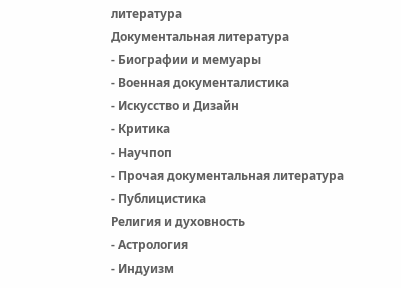литература
Документальная литература
- Биографии и мемуары
- Военная документалистика
- Искусство и Дизайн
- Критика
- Научпоп
- Прочая документальная литература
- Публицистика
Религия и духовность
- Астрология
- Индуизм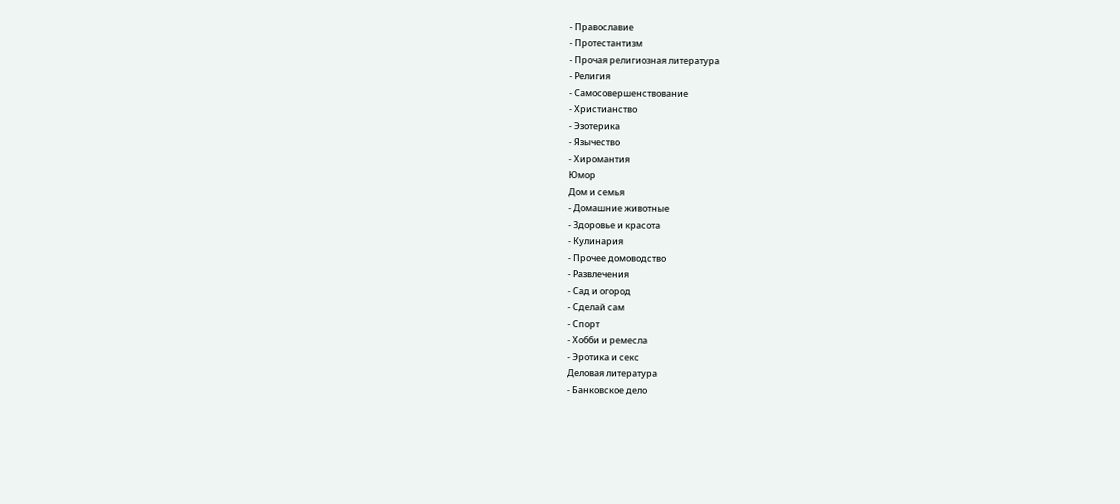- Православие
- Протестантизм
- Прочая религиозная литература
- Религия
- Самосовершенствование
- Христианство
- Эзотерика
- Язычество
- Хиромантия
Юмор
Дом и семья
- Домашние животные
- Здоровье и красота
- Кулинария
- Прочее домоводство
- Развлечения
- Сад и огород
- Сделай сам
- Спорт
- Хобби и ремесла
- Эротика и секс
Деловая литература
- Банковское дело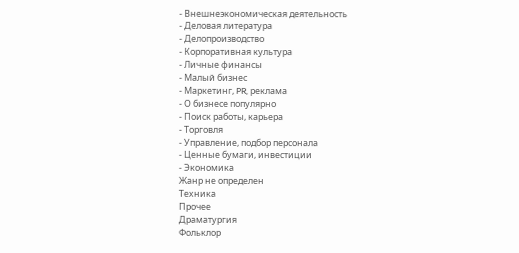- Внешнеэкономическая деятельность
- Деловая литература
- Делопроизводство
- Корпоративная культура
- Личные финансы
- Малый бизнес
- Маркетинг, PR, реклама
- О бизнесе популярно
- Поиск работы, карьера
- Торговля
- Управление, подбор персонала
- Ценные бумаги, инвестиции
- Экономика
Жанр не определен
Техника
Прочее
Драматургия
Фольклор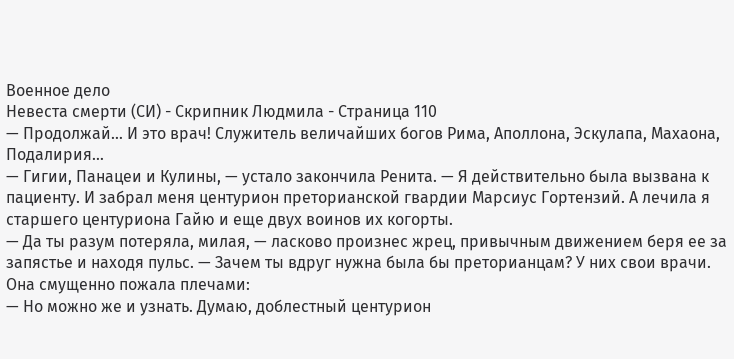Военное дело
Невеста смерти (СИ) - Скрипник Людмила - Страница 110
— Продолжай… И это врач! Служитель величайших богов Рима, Аполлона, Эскулапа, Махаона, Подалирия…
— Гигии, Панацеи и Кулины, — устало закончила Ренита. — Я действительно была вызвана к пациенту. И забрал меня центурион преторианской гвардии Марсиус Гортензий. А лечила я старшего центуриона Гайю и еще двух воинов их когорты.
— Да ты разум потеряла, милая, — ласково произнес жрец, привычным движением беря ее за запястье и находя пульс. — Зачем ты вдруг нужна была бы преторианцам? У них свои врачи.
Она смущенно пожала плечами:
— Но можно же и узнать. Думаю, доблестный центурион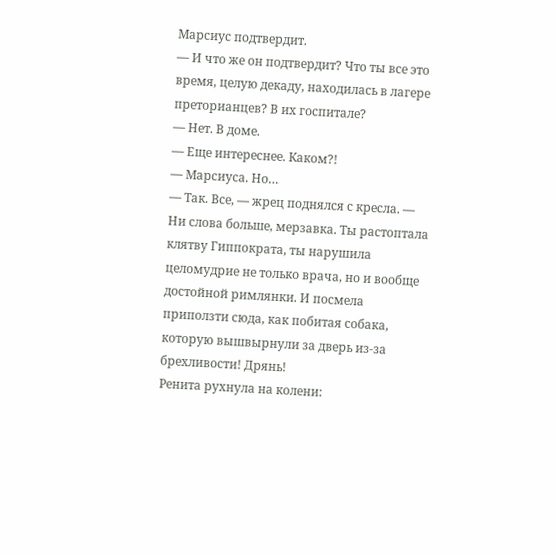Марсиус подтвердит.
— И что же он подтвердит? Что ты все это время, целую декаду, находилась в лагере преторианцев? В их госпитале?
— Нет. В доме.
— Еще интереснее. Каком?!
— Марсиуса. Но…
— Так. Все, — жрец поднялся с кресла. — Ни слова больше, мерзавка. Ты растоптала клятву Гиппократа, ты нарушила целомудрие не только врача, но и вообще достойной римлянки. И посмела приползти сюда, как побитая собака, которую вышвырнули за дверь из-за брехливости! Дрянь!
Ренита рухнула на колени: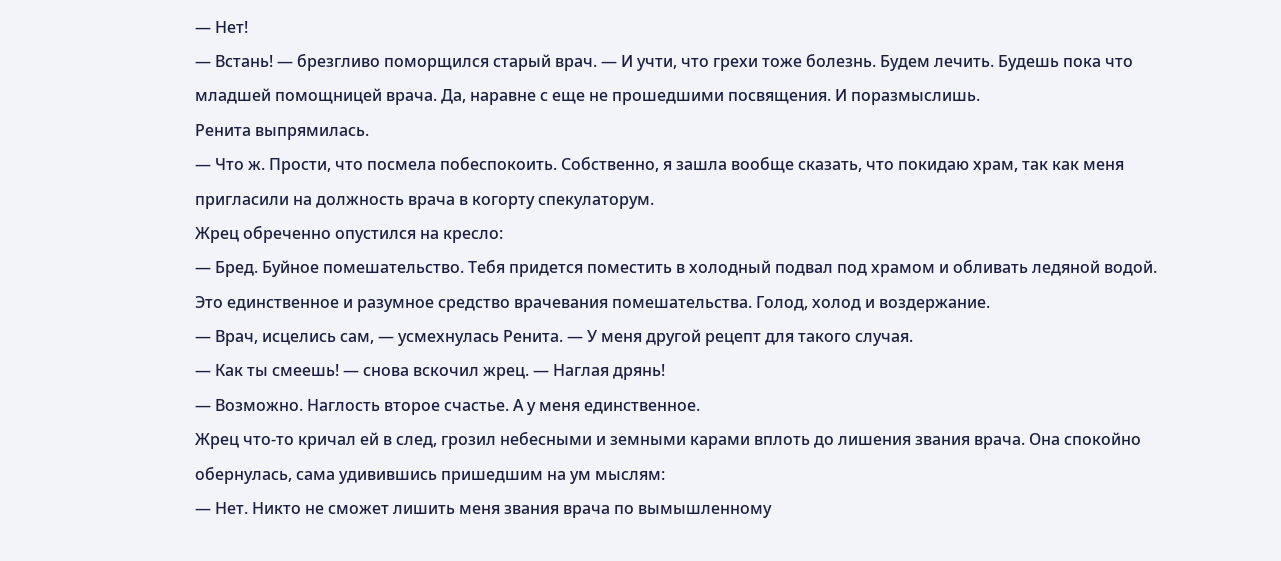— Нет!
— Встань! — брезгливо поморщился старый врач. — И учти, что грехи тоже болезнь. Будем лечить. Будешь пока что младшей помощницей врача. Да, наравне с еще не прошедшими посвящения. И поразмыслишь.
Ренита выпрямилась.
— Что ж. Прости, что посмела побеспокоить. Собственно, я зашла вообще сказать, что покидаю храм, так как меня пригласили на должность врача в когорту спекулаторум.
Жрец обреченно опустился на кресло:
— Бред. Буйное помешательство. Тебя придется поместить в холодный подвал под храмом и обливать ледяной водой. Это единственное и разумное средство врачевания помешательства. Голод, холод и воздержание.
— Врач, исцелись сам, — усмехнулась Ренита. — У меня другой рецепт для такого случая.
— Как ты смеешь! — снова вскочил жрец. — Наглая дрянь!
— Возможно. Наглость второе счастье. А у меня единственное.
Жрец что-то кричал ей в след, грозил небесными и земными карами вплоть до лишения звания врача. Она спокойно обернулась, сама удивившись пришедшим на ум мыслям:
— Нет. Никто не сможет лишить меня звания врача по вымышленному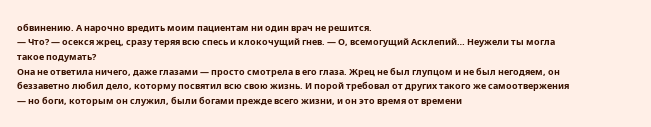обвинению. А нарочно вредить моим пациентам ни один врач не решится.
— Что? — осекся жрец, сразу теряя всю спесь и клокочущий гнев. — О, всемогущий Асклепий… Неужели ты могла такое подумать?
Она не ответила ничего, даже глазами — просто смотрела в его глаза. Жрец не был глупцом и не был негодяем, он беззаветно любил дело, которму посвятил всю свою жизнь. И порой требовал от других такого же самоотвержения — но боги, которым он служил, были богами прежде всего жизни, и он это время от времени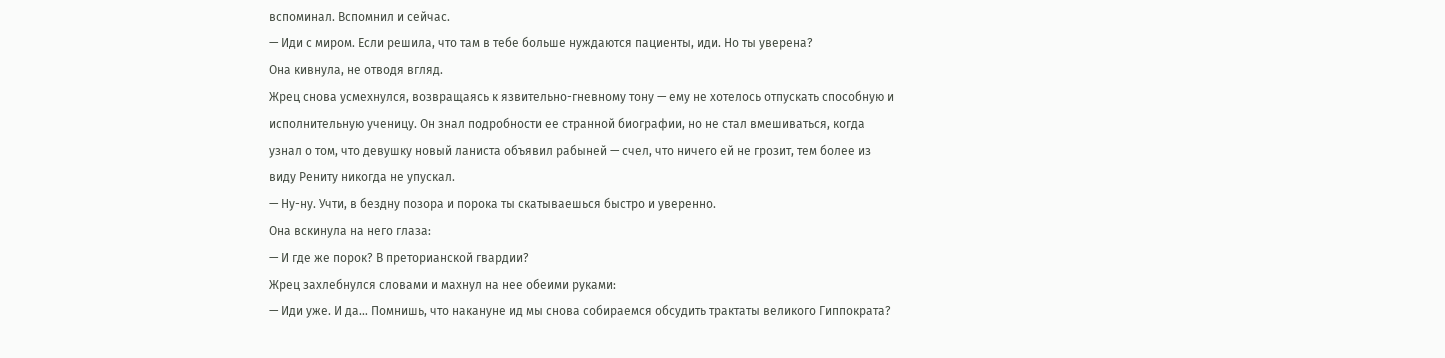вспоминал. Вспомнил и сейчас.
— Иди с миром. Если решила, что там в тебе больше нуждаются пациенты, иди. Но ты уверена?
Она кивнула, не отводя вгляд.
Жрец снова усмехнулся, возвращаясь к язвительно-гневному тону — ему не хотелось отпускать способную и исполнительную ученицу. Он знал подробности ее странной биографии, но не стал вмешиваться, когда узнал о том, что девушку новый ланиста объявил рабыней — счел, что ничего ей не грозит, тем более из виду Рениту никогда не упускал.
— Ну-ну. Учти, в бездну позора и порока ты скатываешься быстро и уверенно.
Она вскинула на него глаза:
— И где же порок? В преторианской гвардии?
Жрец захлебнулся словами и махнул на нее обеими руками:
— Иди уже. И да… Помнишь, что накануне ид мы снова собираемся обсудить трактаты великого Гиппократа?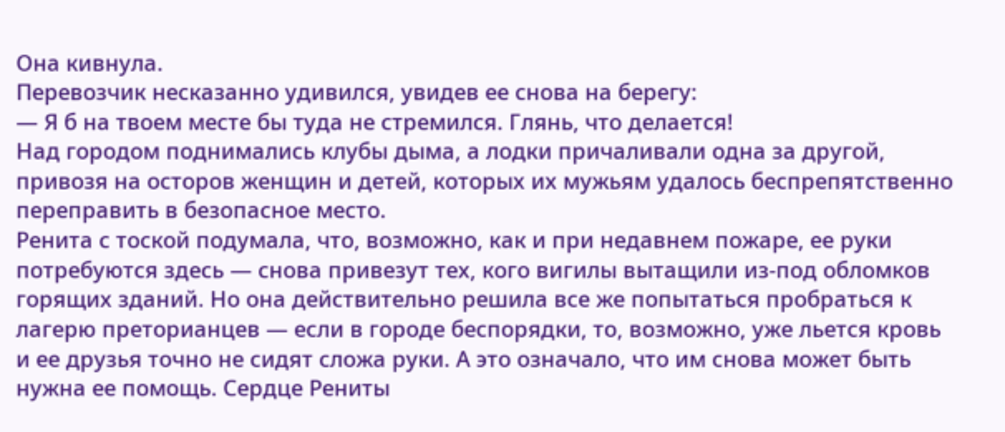Она кивнула.
Перевозчик несказанно удивился, увидев ее снова на берегу:
— Я б на твоем месте бы туда не стремился. Глянь, что делается!
Над городом поднимались клубы дыма, а лодки причаливали одна за другой, привозя на осторов женщин и детей, которых их мужьям удалось беспрепятственно переправить в безопасное место.
Ренита с тоской подумала, что, возможно, как и при недавнем пожаре, ее руки потребуются здесь — снова привезут тех, кого вигилы вытащили из-под обломков горящих зданий. Но она действительно решила все же попытаться пробраться к лагерю преторианцев — если в городе беспорядки, то, возможно, уже льется кровь и ее друзья точно не сидят сложа руки. А это означало, что им снова может быть нужна ее помощь. Сердце Рениты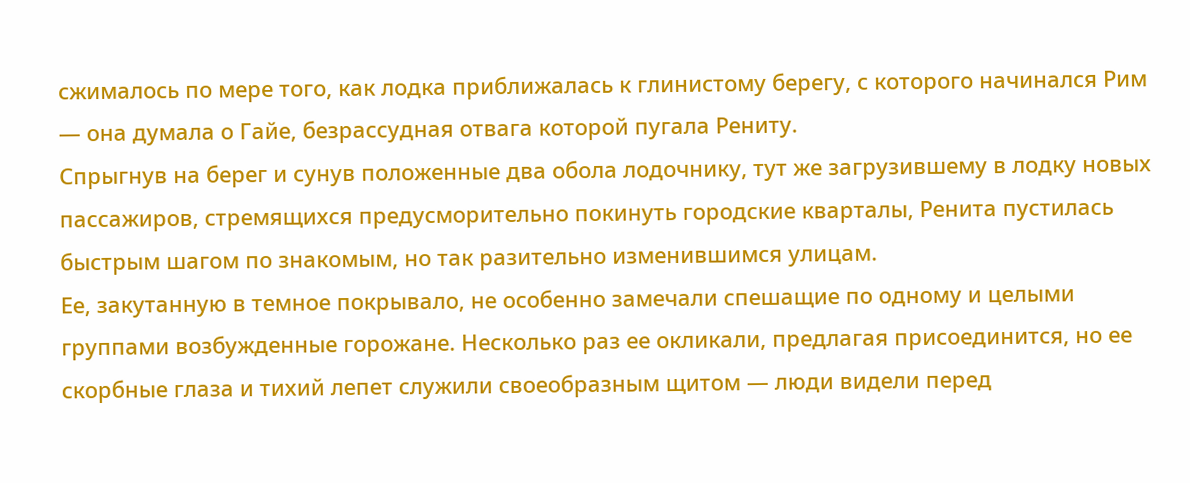сжималось по мере того, как лодка приближалась к глинистому берегу, с которого начинался Рим — она думала о Гайе, безрассудная отвага которой пугала Рениту.
Спрыгнув на берег и сунув положенные два обола лодочнику, тут же загрузившему в лодку новых пассажиров, стремящихся предусморительно покинуть городские кварталы, Ренита пустилась быстрым шагом по знакомым, но так разительно изменившимся улицам.
Ее, закутанную в темное покрывало, не особенно замечали спешащие по одному и целыми группами возбужденные горожане. Несколько раз ее окликали, предлагая присоединится, но ее скорбные глаза и тихий лепет служили своеобразным щитом — люди видели перед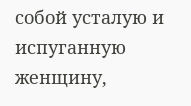собой усталую и испуганную женщину,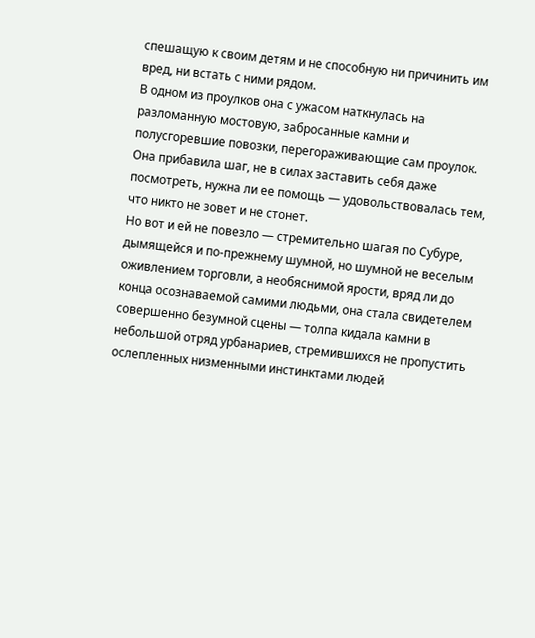спешащую к своим детям и не способную ни причинить им вред, ни встать с ними рядом.
В одном из проулков она с ужасом наткнулась на разломанную мостовую, забросанные камни и полусгоревшие повозки, перегораживающие сам проулок. Она прибавила шаг, не в силах заставить себя даже посмотреть, нужна ли ее помощь — удовольствовалась тем, что никто не зовет и не стонет.
Но вот и ей не повезло — стремительно шагая по Субуре, дымящейся и по-прежнему шумной, но шумной не веселым оживлением торговли, а необяснимой ярости, вряд ли до конца осознаваемой самими людьми, она стала свидетелем совершенно безумной сцены — толпа кидала камни в небольшой отряд урбанариев, стремившихся не пропустить ослепленных низменными инстинктами людей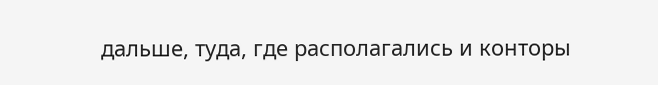дальше, туда, где располагались и конторы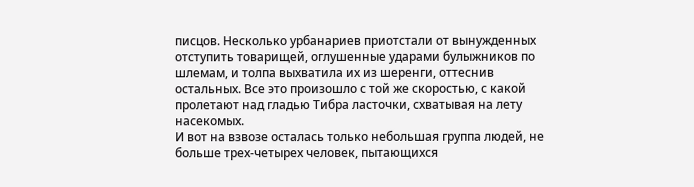писцов. Несколько урбанариев приотстали от вынужденных отступить товарищей, оглушенные ударами булыжников по шлемам, и толпа выхватила их из шеренги, оттеснив остальных. Все это произошло с той же скоростью, с какой пролетают над гладью Тибра ласточки, схватывая на лету насекомых.
И вот на взвозе осталась только небольшая группа людей, не больше трех-четырех человек, пытающихся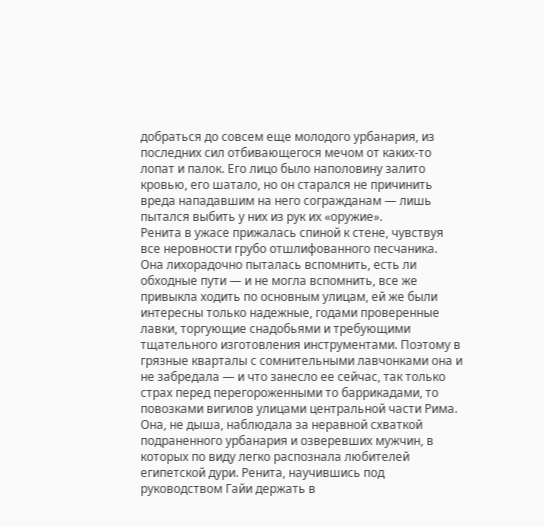добраться до совсем еще молодого урбанария, из последних сил отбивающегося мечом от каких-то лопат и палок. Его лицо было наполовину залито кровью, его шатало, но он старался не причинить вреда нападавшим на него согражданам — лишь пытался выбить у них из рук их «оружие».
Ренита в ужасе прижалась спиной к стене, чувствуя все неровности грубо отшлифованного песчаника. Она лихорадочно пыталась вспомнить, есть ли обходные пути — и не могла вспомнить, все же привыкла ходить по основным улицам, ей же были интересны только надежные, годами проверенные лавки, торгующие снадобьями и требующими тщательного изготовления инструментами. Поэтому в грязные кварталы с сомнительными лавчонками она и не забредала — и что занесло ее сейчас, так только страх перед перегороженными то баррикадами, то повозками вигилов улицами центральной части Рима.
Она, не дыша, наблюдала за неравной схваткой подраненного урбанария и озверевших мужчин, в которых по виду легко распознала любителей египетской дури. Ренита, научившись под руководством Гайи держать в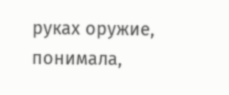руках оружие, понимала,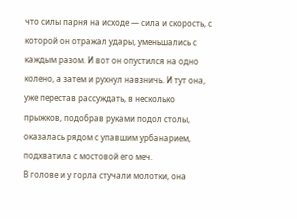что силы парня на исходе — сила и скорость, с которой он отражал удары, уменьшались с каждым разом. И вот он опустился на одно колено, а затем и рухнул навзничь. И тут она, уже перестав рассуждать, в несколько прыжков, подобрав руками подол столы, оказалась рядом с упавшим урбанарием, подхватила с мостовой его меч.
В голове и у горла стучали молотки, она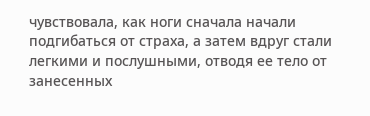чувствовала, как ноги сначала начали подгибаться от страха, а затем вдруг стали легкими и послушными, отводя ее тело от занесенных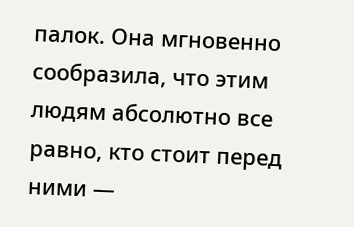палок. Она мгновенно сообразила, что этим людям абсолютно все равно, кто стоит перед ними —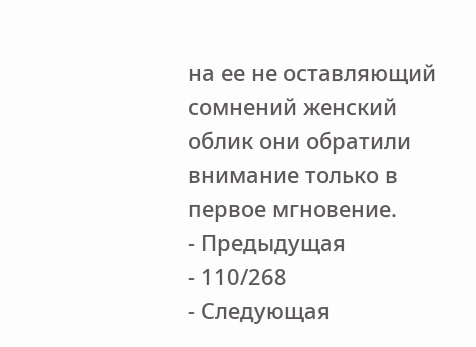на ее не оставляющий сомнений женский облик они обратили внимание только в первое мгновение.
- Предыдущая
- 110/268
- Следующая